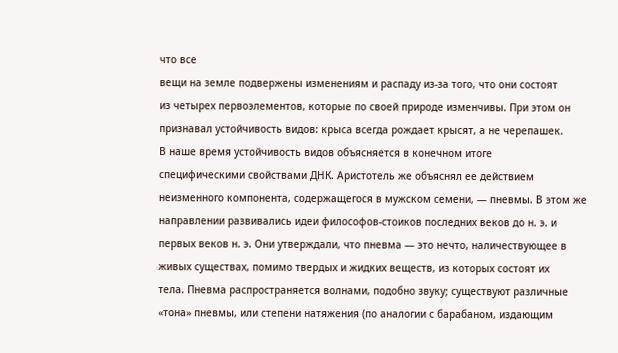что все
вещи на земле подвержены изменениям и распаду из-за того, что они состоят
из четырех первоэлементов, которые по своей природе изменчивы. При этом он
признавал устойчивость видов: крыса всегда рождает крысят, а не черепашек.
В наше время устойчивость видов объясняется в конечном итоге
специфическими свойствами ДНК. Аристотель же объяснял ее действием
неизменного компонента, содержащегося в мужском семени, — пневмы. В этом же
направлении развивались идеи философов-стоиков последних веков до н. э. и
первых веков н. э. Они утверждали, что пневма — это нечто, наличествующее в
живых существах, помимо твердых и жидких веществ, из которых состоят их
тела. Пневма распространяется волнами, подобно звуку; существуют различные
«тона» пневмы, или степени натяжения (по аналогии с барабаном, издающим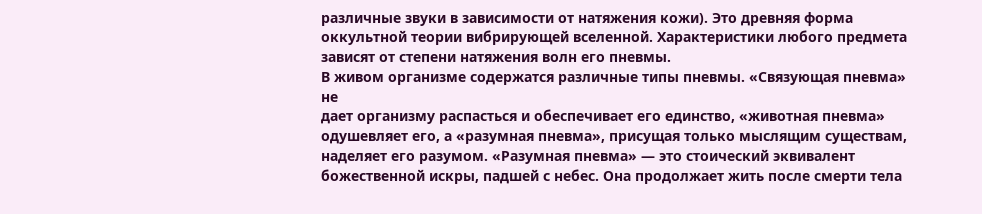различные звуки в зависимости от натяжения кожи). Это древняя форма
оккультной теории вибрирующей вселенной. Характеристики любого предмета
зависят от степени натяжения волн его пневмы.
В живом организме содержатся различные типы пневмы. «Связующая пневма» не
дает организму распасться и обеспечивает его единство, «животная пневма»
одушевляет его, а «разумная пневма», присущая только мыслящим существам,
наделяет его разумом. «Разумная пневма» — это стоический эквивалент
божественной искры, падшей с небес. Она продолжает жить после смерти тела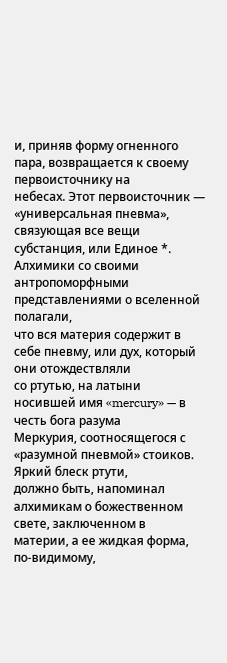и, приняв форму огненного пара, возвращается к своему первоисточнику на
небесах. Этот первоисточник — «универсальная пневма», связующая все вещи
субстанция, или Единое *.
Алхимики со своими антропоморфными представлениями о вселенной полагали,
что вся материя содержит в себе пневму, или дух, который они отождествляли
со ртутью, на латыни носившей имя «mercury» — в честь бога разума
Меркурия, соотносящегося с «разумной пневмой» стоиков. Яркий блеск ртути,
должно быть, напоминал алхимикам о божественном свете, заключенном в
материи, а ее жидкая форма, по-видимому,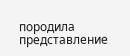породила представление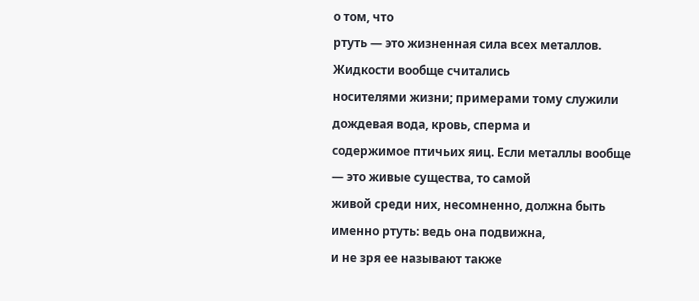о том, что
ртуть — это жизненная сила всех металлов. Жидкости вообще считались
носителями жизни; примерами тому служили дождевая вода, кровь, сперма и
содержимое птичьих яиц. Если металлы вообще — это живые существа, то самой
живой среди них, несомненно, должна быть именно ртуть: ведь она подвижна,
и не зря ее называют также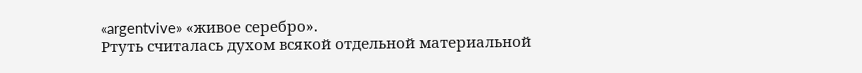«argentvive» «живое серебро».
Ртуть считалась духом всякой отдельной материальной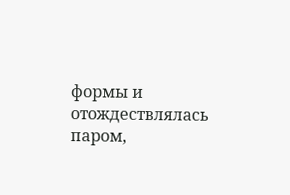формы и
отождествлялась паром,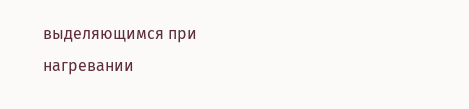выделяющимся при нагревании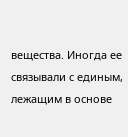вещества. Иногда ее
связывали с единым, лежащим в основе